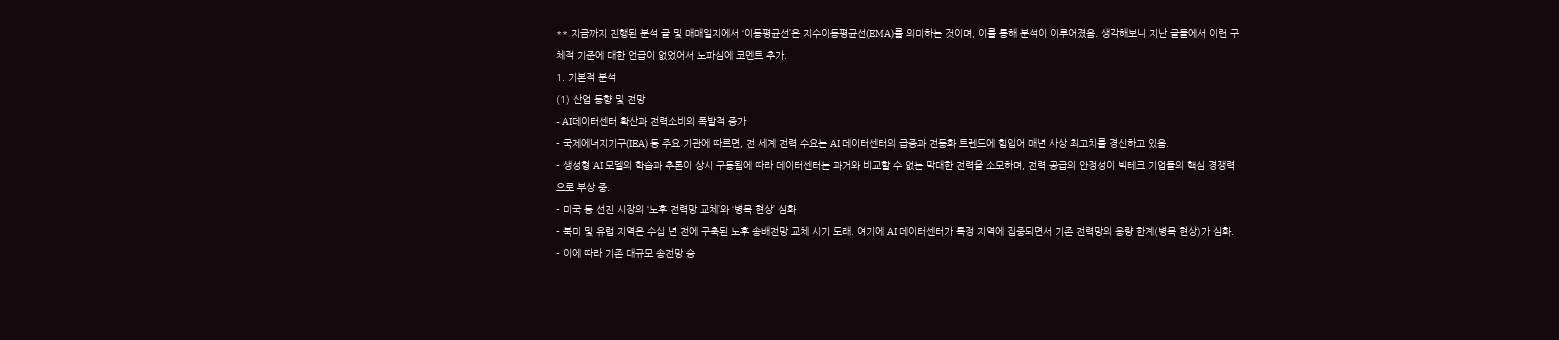** 지금까지 진행된 분석 글 및 매매일지에서 ‘이동평균선’은 지수이동평균선(EMA)를 의미하는 것이며, 이를 통해 분석이 이루어졌음. 생각해보니 지난 글들에서 이런 구체적 기준에 대한 언급이 없었어서 노파심에 코멘트 추가.
1. 기본적 분석
(1) 산업 동향 및 전망
- AI데이터센터 확산과 전력소비의 폭발적 증가
- 국제에너지기구(IEA) 등 주요 기관에 따르면, 전 세계 전력 수요는 AI 데이터센터의 급증과 전동화 트렌드에 힘입어 매년 사상 최고치를 경신하고 있음.
- 생성형 AI 모델의 학습과 추론이 상시 구동됨에 따라 데이터센터는 과거와 비교할 수 없는 막대한 전력을 소모하며, 전력 공급의 안정성이 빅테크 기업들의 핵심 경쟁력으로 부상 중.
- 미국 등 선진 시장의 ‘노후 전력망 교체’와 ‘병목 현상’ 심화
- 북미 및 유럽 지역은 수십 년 전에 구축된 노후 송배전망 교체 시기 도래. 여기에 AI 데이터센터가 특정 지역에 집중되면서 기존 전력망의 용량 한계(병목 현상)가 심화.
- 이에 따라 기존 대규모 송전망 승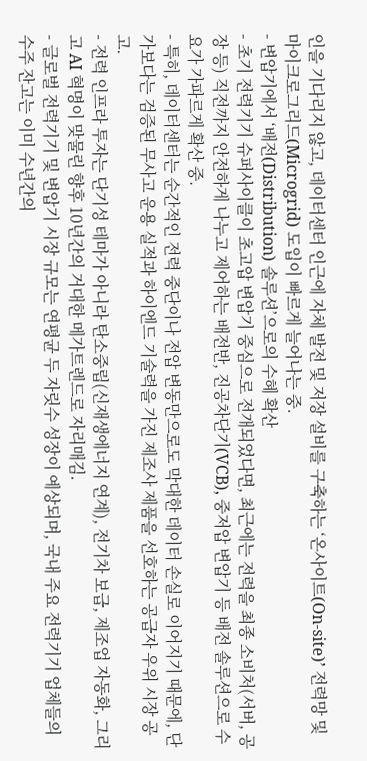인을 기다리지 않고, 데이터센터 인근에 자체 발전 및 저장 설비를 구축하는 ‘온사이트(On-site)’ 전력망 및 마이크로그리드(Microgrid) 도입이 빠르게 늘어나는 중.
- 변압기에서 ‘배전(Distribution) 솔루션’으로의 수혜 확산
- 초기 전력기기 슈퍼사이클이 초고압 변압기 중심으로 전개되었다면, 최근에는 전력을 최종 소비처(서버, 공장 등) 직전까지 안전하게 나누고 제어하는 배전반, 진공차단기(VCB), 중저압 변압기 등 배전 솔루션으로 수요가 가파르게 확산 중.
- 특히, 데이터센터는 순간적인 전력 중단이나 전압 변동만으로도 막대한 데이터 손실로 이어지기 때문에, 단가보다는 검증된 무사고 운용 실적과 하이엔드 기술력을 가진 제조사 제품을 선호하는 공급자 우위 시장 공고.
- 전력 인프라 투자는 단기성 테마가 아니라 탄소중립(신재생에너지 연계), 전기차 보급, 제조업 자동화, 그리고 AI 혁명이 맞물린 향후 10년간의 거대한 메가트렌드로 자리매김.
- 글로벌 전력기기 및 변압기 시장 규모는 연평균 두 자릿수 성장이 예상되며, 국내 주요 전력기기 업체들의 수주 잔고는 이미 수년간의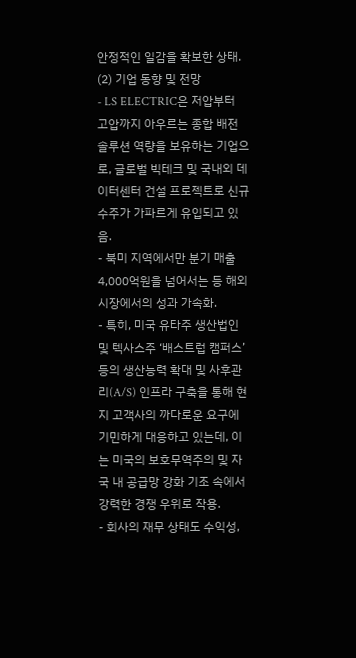안정적인 일감을 확보한 상태.
(2) 기업 동향 및 전망
- LS ELECTRIC은 저압부터 고압까지 아우르는 종합 배전 솔루션 역량을 보유하는 기업으로, 글로벌 빅테크 및 국내외 데이터센터 건설 프로젝트로 신규 수주가 가파르게 유입되고 있음.
- 북미 지역에서만 분기 매출 4,000억원을 넘어서는 등 해외시장에서의 성과 가속화.
- 특히, 미국 유타주 생산법인 및 텍사스주 ‘배스트럽 캠퍼스’ 등의 생산능력 확대 및 사후관리(A/S) 인프라 구축을 통해 현지 고객사의 까다로운 요구에 기민하게 대응하고 있는데, 이는 미국의 보호무역주의 및 자국 내 공급망 강화 기조 속에서 강력한 경쟁 우위로 작용.
- 회사의 재무 상태도 수익성,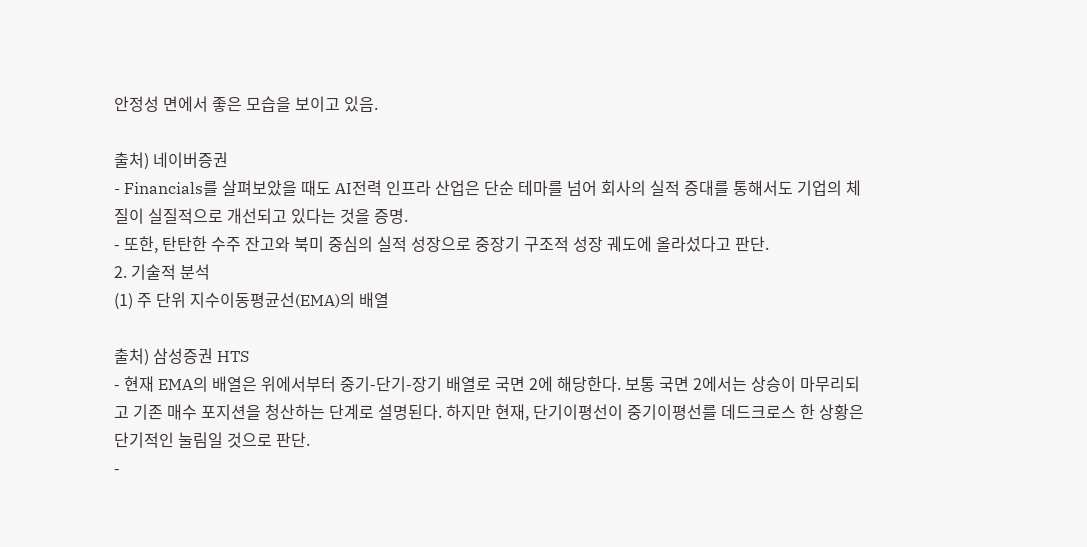안정성 면에서 좋은 모습을 보이고 있음.

출처) 네이버증권
- Financials를 살펴보았을 때도 AI전력 인프라 산업은 단순 테마를 넘어 회사의 실적 증대를 통해서도 기업의 체질이 실질적으로 개선되고 있다는 것을 증명.
- 또한, 탄탄한 수주 잔고와 북미 중심의 실적 성장으로 중장기 구조적 성장 궤도에 올라섰다고 판단.
2. 기술적 분석
(1) 주 단위 지수이동평균선(EMA)의 배열

출처) 삼성증권 HTS
- 현재 EMA의 배열은 위에서부터 중기-단기-장기 배열로 국면 2에 해당한다. 보통 국면 2에서는 상승이 마무리되고 기존 매수 포지션을 청산하는 단계로 설명된다. 하지만 현재, 단기이평선이 중기이평선를 데드크로스 한 상황은 단기적인 눌림일 것으로 판단.
-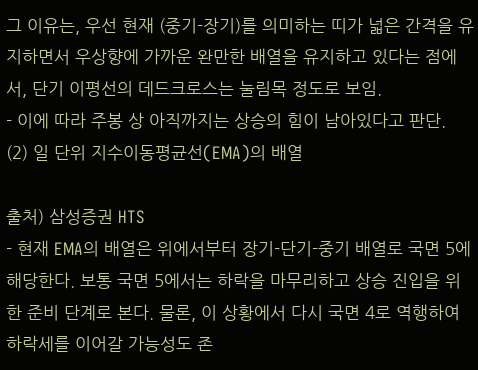그 이유는, 우선 현재 (중기-장기)를 의미하는 띠가 넓은 간격을 유지하면서 우상향에 가까운 완만한 배열을 유지하고 있다는 점에서, 단기 이평선의 데드크로스는 눌림목 정도로 보임.
- 이에 따라 주봉 상 아직까지는 상승의 힘이 남아있다고 판단.
(2) 일 단위 지수이동평균선(EMA)의 배열

출처) 삼성증권 HTS
- 현재 EMA의 배열은 위에서부터 장기-단기-중기 배열로 국면 5에 해당한다. 보통 국면 5에서는 하락을 마무리하고 상승 진입을 위한 준비 단계로 본다. 물론, 이 상황에서 다시 국면 4로 역행하여 하락세를 이어갈 가능성도 존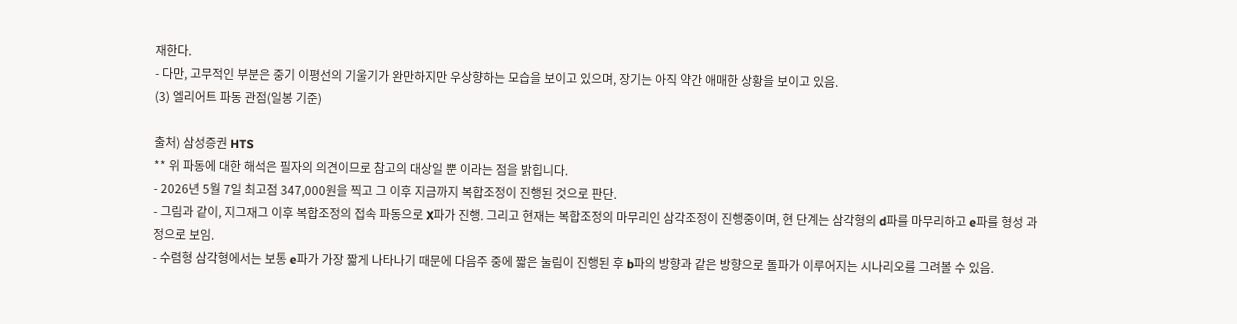재한다.
- 다만, 고무적인 부분은 중기 이평선의 기울기가 완만하지만 우상향하는 모습을 보이고 있으며, 장기는 아직 약간 애매한 상황을 보이고 있음.
(3) 엘리어트 파동 관점(일봉 기준)

출처) 삼성증권 HTS
** 위 파동에 대한 해석은 필자의 의견이므로 참고의 대상일 뿐 이라는 점을 밝힙니다.
- 2026년 5월 7일 최고점 347,000원을 찍고 그 이후 지금까지 복합조정이 진행된 것으로 판단.
- 그림과 같이, 지그재그 이후 복합조정의 접속 파동으로 X파가 진행. 그리고 현재는 복합조정의 마무리인 삼각조정이 진행중이며, 현 단계는 삼각형의 d파를 마무리하고 e파를 형성 과정으로 보임.
- 수렴형 삼각형에서는 보통 e파가 가장 짧게 나타나기 때문에 다음주 중에 짧은 눌림이 진행된 후 b파의 방향과 같은 방향으로 돌파가 이루어지는 시나리오를 그려볼 수 있음.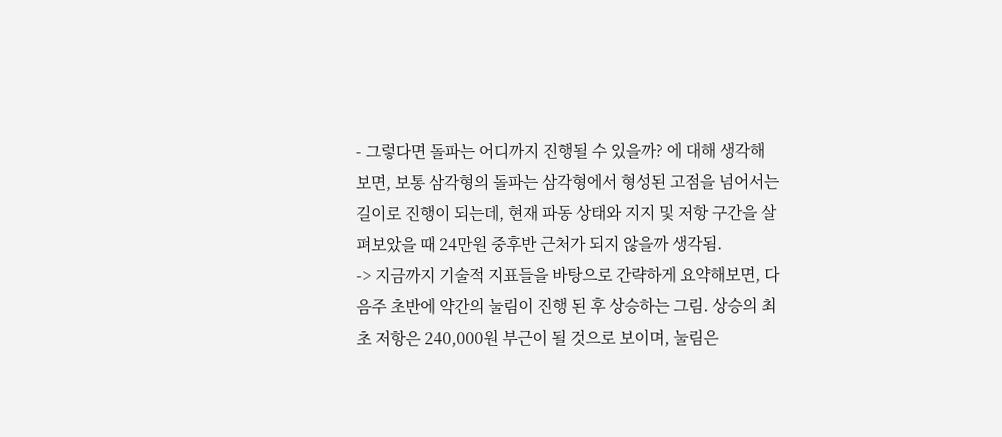- 그렇다면 돌파는 어디까지 진행될 수 있을까? 에 대해 생각해보면, 보통 삼각형의 돌파는 삼각형에서 형성된 고점을 넘어서는 길이로 진행이 되는데, 현재 파동 상태와 지지 및 저항 구간을 살펴보았을 때 24만원 중후반 근처가 되지 않을까 생각됨.
-> 지금까지 기술적 지표들을 바탕으로 간략하게 요약해보면, 다음주 초반에 약간의 눌림이 진행 된 후 상승하는 그림. 상승의 최초 저항은 240,000원 부근이 될 것으로 보이며, 눌림은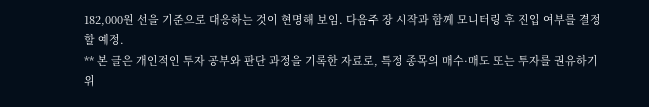182,000원 선을 기준으로 대응하는 것이 현명해 보임. 다음주 장 시작과 함께 모니터링 후 진입 여부를 결정할 예정.
** 본 글은 개인적인 투자 공부와 판단 과정을 기록한 자료로, 특정 종목의 매수·매도 또는 투자를 권유하기 위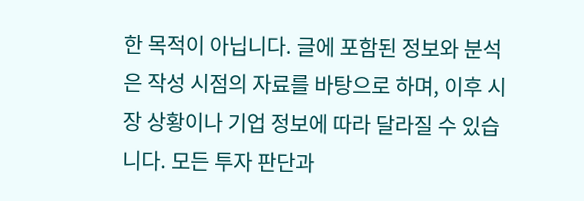한 목적이 아닙니다. 글에 포함된 정보와 분석은 작성 시점의 자료를 바탕으로 하며, 이후 시장 상황이나 기업 정보에 따라 달라질 수 있습니다. 모든 투자 판단과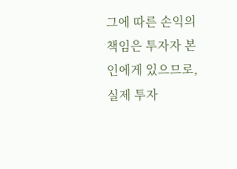그에 따른 손익의 책임은 투자자 본인에게 있으므로, 실제 투자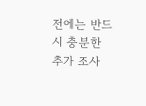전에는 반드시 충분한 추가 조사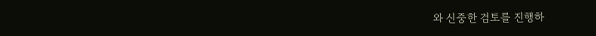와 신중한 검토를 진행하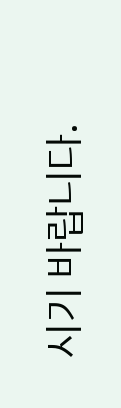시기 바랍니다.